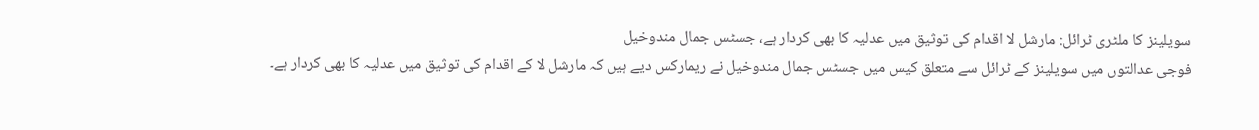سویلینز کا ملٹری ٹرائل: مارشل لا اقدام کی توثیق میں عدلیہ کا بھی کردار ہے، جسٹس جمال مندوخیل
فوجی عدالتوں میں سویلینز کے ٹرائل سے متعلق کیس میں جسٹس جمال مندوخیل نے ریمارکس دیے ہیں کہ مارشل لا کے اقدام کی توثیق میں عدلیہ کا بھی کردار ہے۔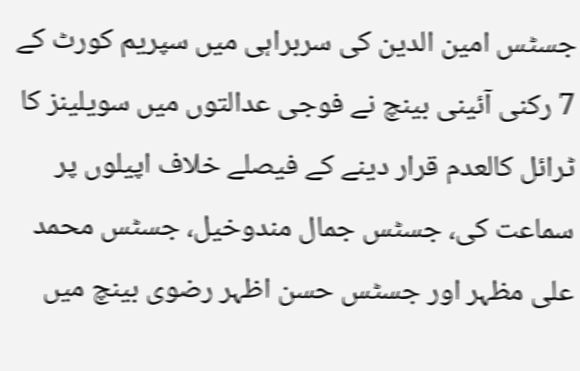جسٹس امین الدین کی سربراہی میں سپریم کورٹ کے 7 رکنی آئینی بینچ نے فوجی عدالتوں میں سویلینز کا ٹرائل کالعدم قرار دینے کے فیصلے خلاف اپیلوں پر سماعت کی، جسٹس جمال مندوخیل، جسٹس محمد علی مظہر اور جسٹس حسن اظہر رضوی بینچ میں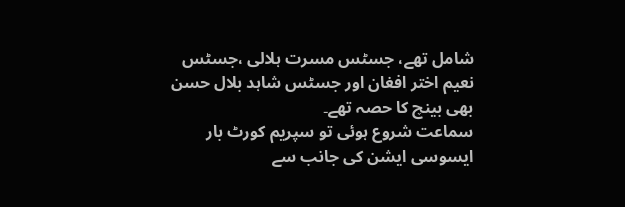شامل تھے، جسٹس مسرت ہلالی ،جسٹس نعیم اختر افغان اور جسٹس شاہد بلال حسن بھی بینچ کا حصہ تھے۔
سماعت شروع ہوئی تو سپریم کورٹ بار ایسوسی ایشن کی جانب سے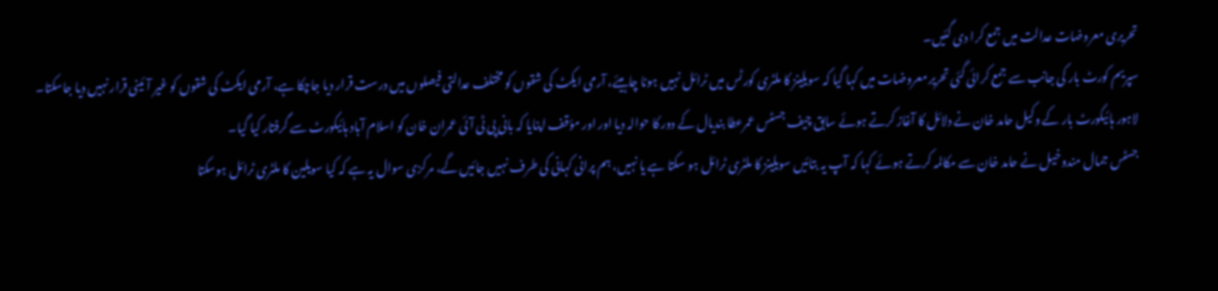تحریری معروضات عدالت میں جمع کرا دی گئیں۔
سپریم کورٹ بار کی جانب سے جمع کرائی گئی تحریر معروضات میں کہا گیا کہ سویلینز کا ملٹری کورٹس میں ٹرائل نہیں ہونا چاہیئے، آرمی ایکٹ کی شقوں کو مختلف عدالتی فیصلوں میں درست قرار دیا جاچکا ہے، آرمی ایکٹ کی شقوں کو غیر آئینی قرار نہیں دیا جاسکتا۔
لاہور ہائیکورٹ بار کے وکیل حامد خان نے دلائل کا آغاز کرتے ہوئے سابق چیف جسٹس عمرعطا بندیال کے دور کا حوالہ دیا اور اور مؤقف اپنایا کہ بانی پی ٹی آئی عمران خان کو اسلام آباد ہائیکورٹ سے گرفتار کیا گیا۔
جسٹس جمال مندوخیل نے حامد خان سے مکالمہ کرتے ہوئے کہا کہ آپ یہ بتائیں سویلینز کا ملٹری ٹرائل ہو سکتا ہے یا نہیں، ہم پرانی کہانی کی طرف نہیں جائیں گے، مرکزی سوال یہ ہے کہ کیا سویلین کا ملٹری ٹرائل ہوسکتا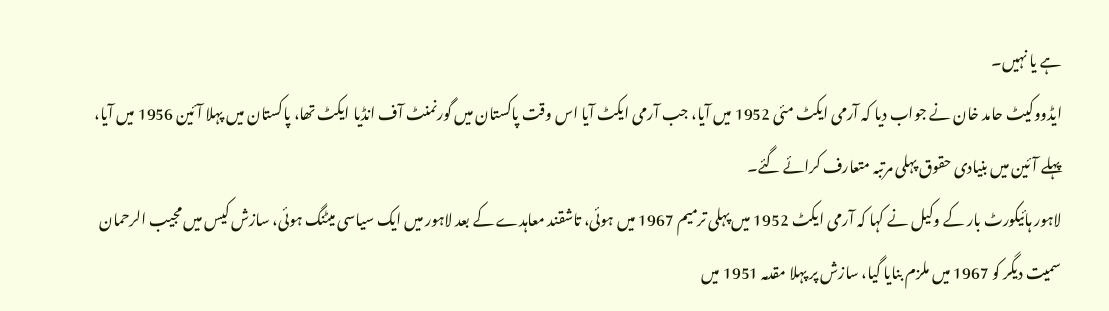ہے یا نہیں۔
ایڈووکیٹ حامد خان نے جواب دیا کہ آرمی ایکٹ مئی 1952 میں آیا، جب آرمی ایکٹ آیا اس وقت پاکستان میں گورنمنٹ آف انڈیا ایکٹ تھا، پاکستان میں پہلا آئین 1956 میں آیا، پہلے آئین میں بنیادی حقوق پہلی مرتبہ متعارف کرائے گئے۔
لاہور ہائیکورٹ بار کے وکیل نے کہا کہ آرمی ایکٹ 1952 میں پہلی ترمیم 1967 میں ہوئی، تاشقند معاہدے کے بعد لاہور میں ایک سیاسی میٹنگ ہوئی، سازش کیس میں مجیب الرحمان سمیت دیگر کو 1967 میں ملزم بنایا گیا، سازش پر پہلا مقدمہ 1951 میں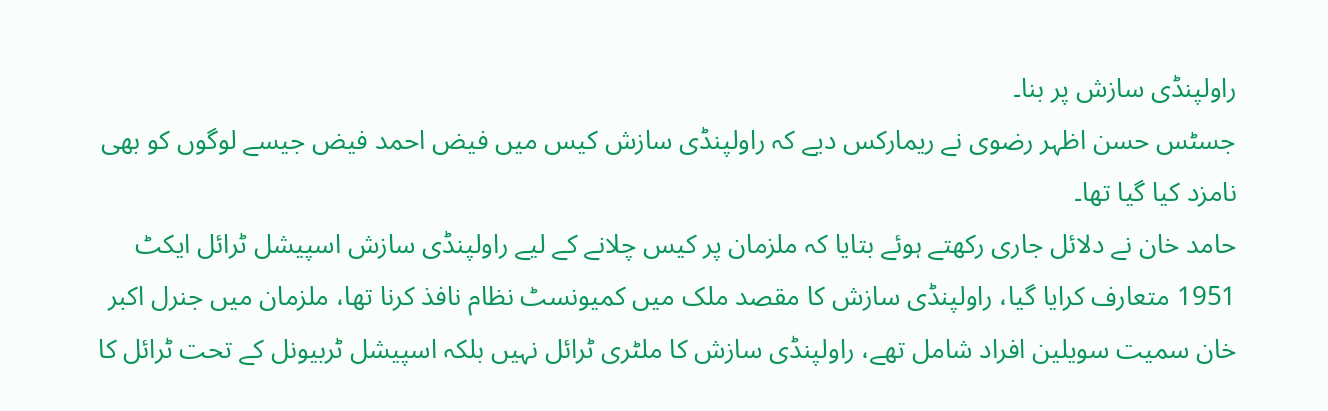راولپنڈی سازش پر بنا۔
جسٹس حسن اظہر رضوی نے ریمارکس دیے کہ راولپنڈی سازش کیس میں فیض احمد فیض جیسے لوگوں کو بھی نامزد کیا گیا تھا۔
حامد خان نے دلائل جاری رکھتے ہوئے بتایا کہ ملزمان پر کیس چلانے کے لیے راولپنڈی سازش اسپیشل ٹرائل ایکٹ 1951 متعارف کرایا گیا، راولپنڈی سازش کا مقصد ملک میں کمیونسٹ نظام نافذ کرنا تھا، ملزمان میں جنرل اکبر خان سمیت سویلین افراد شامل تھے، راولپنڈی سازش کا ملٹری ٹرائل نہیں بلکہ اسپیشل ٹربیونل کے تحت ٹرائل کا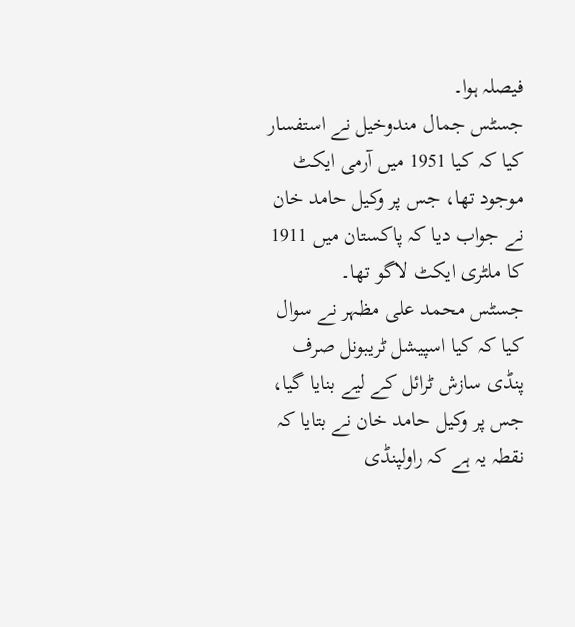فیصلہ ہوا۔
جسٹس جمال مندوخیل نے استفسار کیا کہ کیا 1951 میں آرمی ایکٹ موجود تھا، جس پر وکیل حامد خان نے جواب دیا کہ پاکستان میں 1911 کا ملٹری ایکٹ لاگو تھا۔
جسٹس محمد علی مظہر نے سوال کیا کہ کیا اسپیشل ٹریبونل صرف پنڈی سازش ٹرائل کے لیے بنایا گیا، جس پر وکیل حامد خان نے بتایا کہ نقطہ یہ ہے کہ راولپنڈی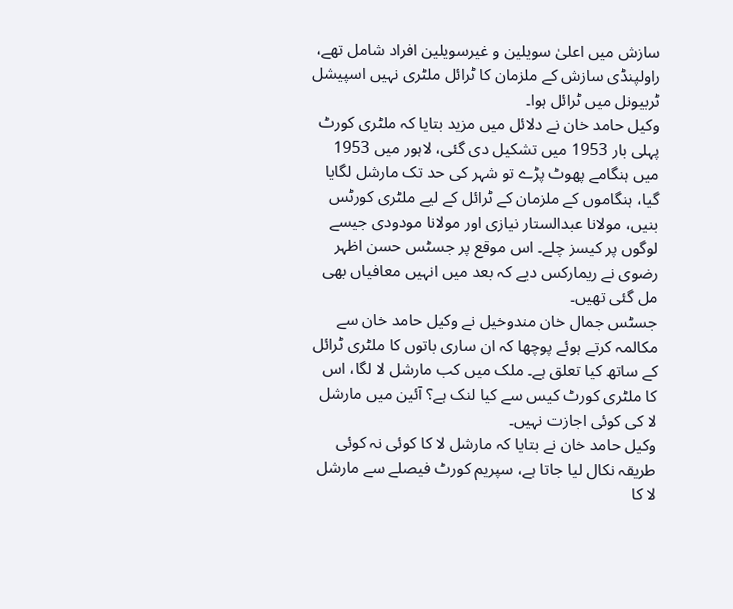سازش میں اعلیٰ سویلین و غیرسویلین افراد شامل تھے، راولپنڈی سازش کے ملزمان کا ٹرائل ملٹری نہیں اسپیشل ٹربیونل میں ٹرائل ہوا۔
وکیل حامد خان نے دلائل میں مزید بتایا کہ ملٹری کورٹ پہلی بار 1953 میں تشکیل دی گئی، لاہور میں 1953 میں ہنگامے پھوٹ پڑے تو شہر کی حد تک مارشل لگایا گیا، ہنگاموں کے ملزمان کے ٹرائل کے لیے ملٹری کورٹس بنیں، مولانا عبدالستار نیازی اور مولانا مودودی جیسے لوگوں پر کیسز چلے۔ اس موقع پر جسٹس حسن اظہر رضوی نے ریمارکس دیے کہ بعد میں انہیں معافیاں بھی مل گئی تھیں۔
جسٹس جمال خان مندوخیل نے وکیل حامد خان سے مکالمہ کرتے ہوئے پوچھا کہ ان ساری باتوں کا ملٹری ٹرائل کے ساتھ کیا تعلق ہے۔ ملک میں کب مارشل لا لگا، اس کا ملٹری کورٹ کیس سے کیا لنک ہے؟ آئین میں مارشل لا کی کوئی اجازت نہیں۔
وکیل حامد خان نے بتایا کہ مارشل لا کا کوئی نہ کوئی طریقہ نکال لیا جاتا ہے، سپریم کورٹ فیصلے سے مارشل لا کا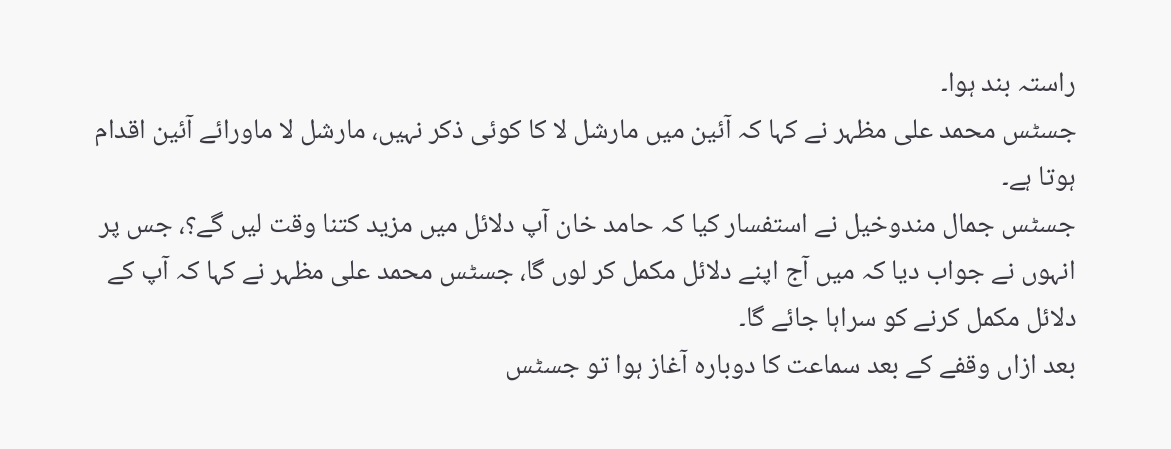راستہ بند ہوا۔
جسٹس محمد علی مظہر نے کہا کہ آئین میں مارشل لا کا کوئی ذکر نہیں، مارشل لا ماورائے آئین اقدام ہوتا ہے۔
جسٹس جمال مندوخیل نے استفسار کیا کہ حامد خان آپ دلائل میں مزید کتنا وقت لیں گے؟، جس پر انہوں نے جواب دیا کہ میں آج اپنے دلائل مکمل کر لوں گا، جسٹس محمد علی مظہر نے کہا کہ آپ کے دلائل مکمل کرنے کو سراہا جائے گا۔
بعد ازاں وقفے کے بعد سماعت کا دوبارہ آغاز ہوا تو جسٹس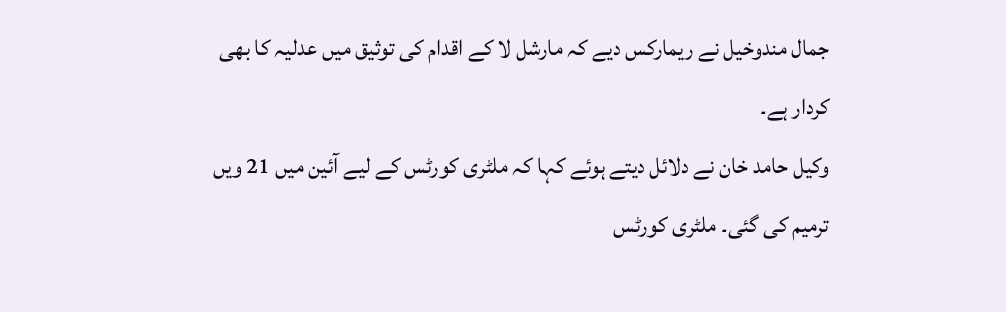جمال مندوخیل نے ریمارکس دیے کہ مارشل لا کے اقدام کی توثیق میں عدلیہ کا بھی کردار ہے۔
وکیل حامد خان نے دلائل دیتے ہوئے کہا کہ ملٹری کورٹس کے لیے آئین میں 21 ویں ترمیم کی گئی۔ ملٹری کورٹس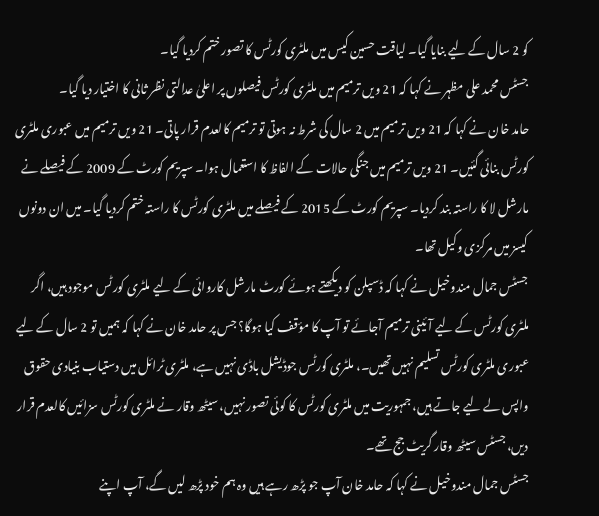کو 2 سال کے لیے بنایا گیا۔ لیاقت حسین کیس میں ملٹری کورٹس کا تصور ختم کردیا گیا۔
جسٹس محمد علی مظہر نے کہا کہ 21 ویں ترمیم میں ملٹری کورٹس فیصلوں پر اعلیٰ عدالتی نظر ثانی کا اختیار دیا گیا۔
حامد خان نے کہا کہ 21 ویں ترمیم میں 2 سال کی شرط نہ ہوتی تو ترمیم کالعدم قرار پاتی۔ 21 ویں ترمیم میں عبوری ملٹری کورٹس بنائی گئیں۔ 21 ویں ترمیم میں جنگی حالات کے الفاظ کا استعمال ہوا۔ سپریم کورٹ کے 2009 کے فیصلے نے مارشل لا کا راستہ بند کردیا۔ سپریم کورٹ کے 2015 کے فیصلے میں ملٹری کورٹس کا راستہ ختم کردیا گیا۔ میں ان دونوں کیسز میں مرکزی وکیل تھا۔
جسٹس جمال مندوخیل نے کہا کہ ڈسپلن کو دیکھتے ہوئے کورٹ مارشل کاروائی کے لیے ملٹری کورٹس موجود ہیں، اگر ملٹری کورٹس کے لیے آئینی ترمیم آجائے تو آپ کا مؤقف کیا ہوگا؟ جس پر حامد خان نے کہا کہ ہمیں تو 2 سال کے لیے عبوری ملٹری کورٹس تسلیم نہیں تھیں۔، ملٹری کورٹس جوڈیشل باڈی نہیں ہے، ملٹری ٹرائل میں دستیاب بنیادی حقوق واپس لے لیے جاتے ہیں، جمہوریت میں ملٹری کورٹس کا کوئی تصور نہیں، سیٹھ وقار نے ملٹری کورٹس سزائیں کالعدم قرار دیں، جسٹس سیٹھ وقار گریٹ جج تھے۔
جسٹس جمال مندوخیل نے کہا کہ حامد خان آپ جو پڑھ رہے ہیں وہ ہم خود پڑھ لیں گے، آپ اپنے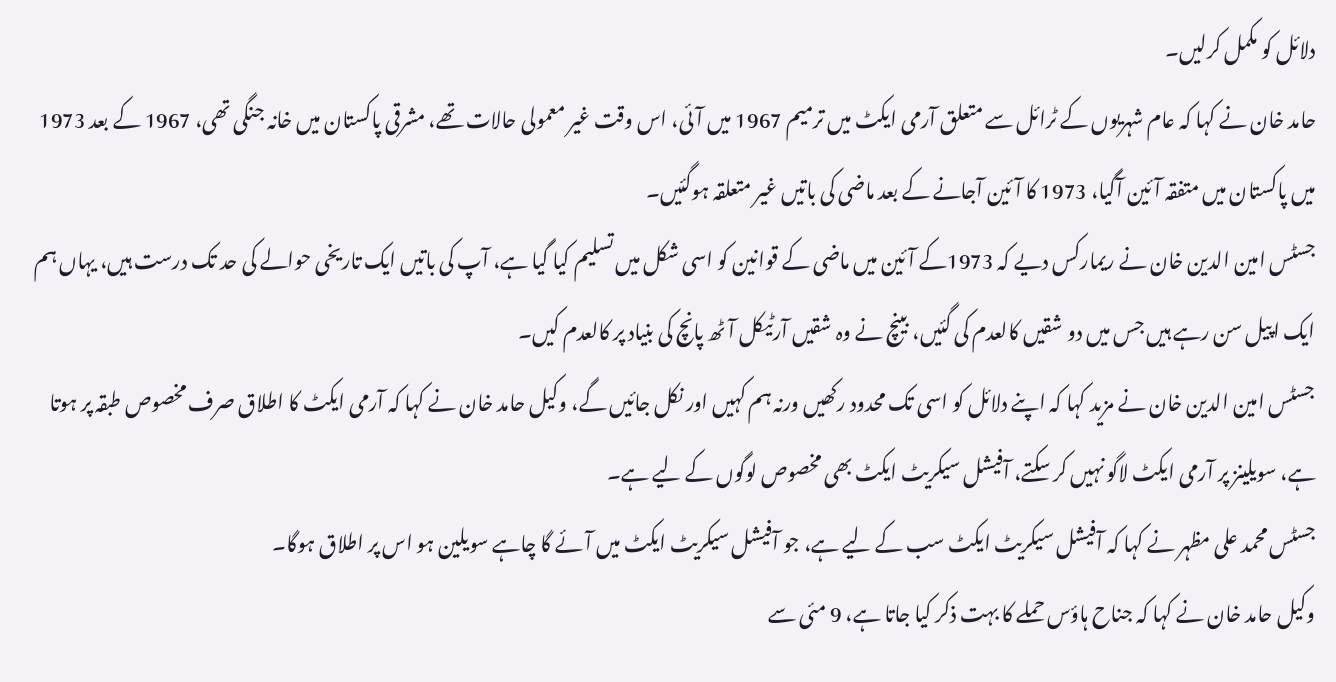دلائل کو مکمل کرلیں۔
حامد خان نے کہا کہ عام شہریوں کے ٹرائل سے متعلق آرمی ایکٹ میں ترمیم 1967 میں آئی، اس وقت غیر معمولی حالات تھے، مشرقی پاکستان میں خانہ جنگی تھی، 1967 کے بعد 1973 میں پاکستان میں متفقہ آئین آگیا، 1973 کا آئین آجانے کے بعد ماضی کی باتیں غیر متعلقہ ہوگئیں۔
جسٹس امین الدین خان نے ریمارکس دیے کہ 1973کے آئین میں ماضی کے قوانین کو اسی شکل میں تسلیم کیا گیا ہے، آپ کی باتیں ایک تاریخی حوالے کی حد تک درست ہیں، یہاں ہم ایک اپیل سن رہے ہیں جس میں دو شقیں کالعدم کی گئیں، بینچ نے وہ شقیں آرٹیکل آٹھ پانچ کی بنیاد پر کالعدم کیں۔
جسٹس امین الدین خان نے مزید کہا کہ اپنے دلائل کو اسی تک محدود رکھیں ورنہ ہم کہیں اور نکل جائیں گے، وکیل حامد خان نے کہا کہ آرمی ایکٹ کا اطلاق صرف مخصوص طبقہ پر ہوتا ہے، سویلینز پر آرمی ایکٹ لاگو نہیں کر سکتے، آفیشل سیکریٹ ایکٹ بھی مخصوص لوگوں کے لیے ہے۔
جسٹس محمد علی مظہر نے کہا کہ آفیشل سیکریٹ ایکٹ سب کے لیے ہے، جو آفیشل سیکریٹ ایکٹ میں آئے گا چاہے سویلین ہو اس پر اطلاق ہوگا۔
وکیل حامد خان نے کہا کہ جناح ہاؤس حملے کا بہت ذکر کیا جاتا ہے، 9 مئی سے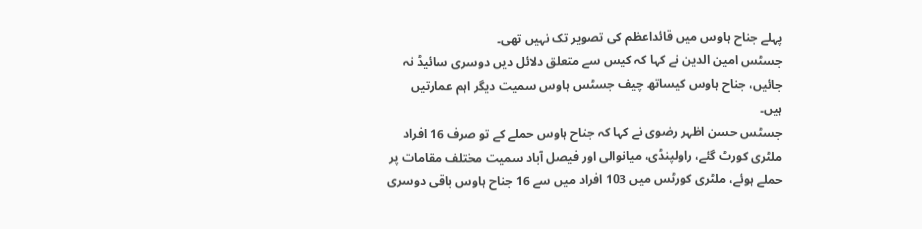پہلے جناح ہاوس میں قائداعظم کی تصویر تک نہیں تھی۔
جسٹس امین الدین نے کہا کہ کیس سے متعلق دلائل دیں دوسری سائیڈ نہ جائیں، جناح ہاوس کیساتھ چیف جسٹس ہاوس سمیت دیگر اہم عمارتیں ہیں۔
جسٹس حسن اظہر رضوی نے کہا کہ جناح ہاوس حملے کے تو صرف 16 افراد ملٹری کورٹ گئے، راولپنڈی، میانوالی اور فیصل آباد سمیت مختلف مقامات پر حملے ہوئے، ملٹری کورٹس میں 103 افراد میں سے 16 جناح ہاوس باقی دوسری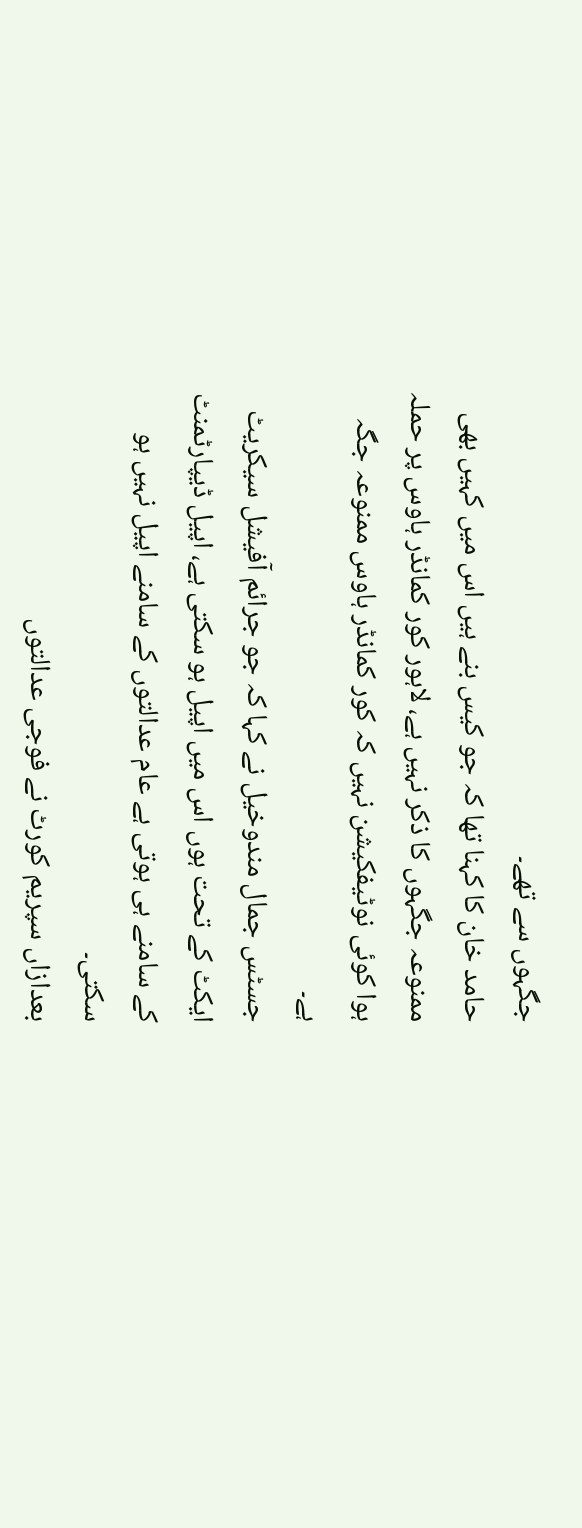جگہوں سے تھے۔
حامد خان کا کہنا تھا کہ جو کیس بنے ہیں اس میں کہیں بھی ممنوعہ جگہوں کا ذکر نہیں ہے، لاہور کور کمانڈر ہاوس پر حملہ ہوا کوئی نوٹیفکیشن نہیں کہ کور کمانڈر ہاوس ممنوعہ جگہ ہے۔
جسٹس جمال مندوخیل نے کہا کہ جو جرائم آفیشل سیکریٹ ایکٹ کے تحت ہوں اس میں اپیل ہو سکتی ہے، اپیل ڈیپارٹمنٹ کے سامنے ہی ہوتی ہے عام عدالتوں کے سامنے اپیل نہیں ہو سکتی۔
بعدازاں سپریم کورٹ نے فوجی عدالتوں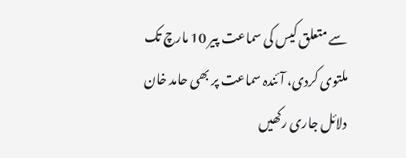سے متعلق کیس کی سماعت پیر 10 مارچ تک ملتوی کردی، آئندہ سماعت پر بھی حامد خان دلائل جاری رکھیں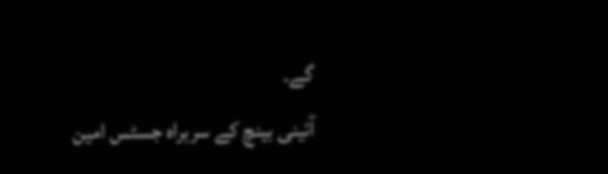گے۔
آئینی بینچ کے سربراہ جسٹس امین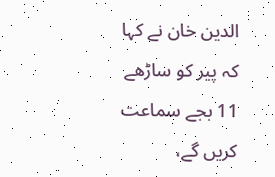الدین خان نے کہا کہ پیر کو ساڑھے 11 بجے سماعت کریں گے،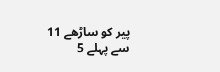پیر کو ساڑھے 11 سے پہلے 5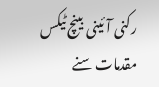رکنی آئینی بینچ ٹیکس مقدمات سنے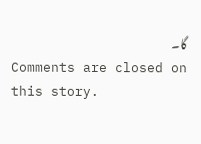گا۔
Comments are closed on this story.